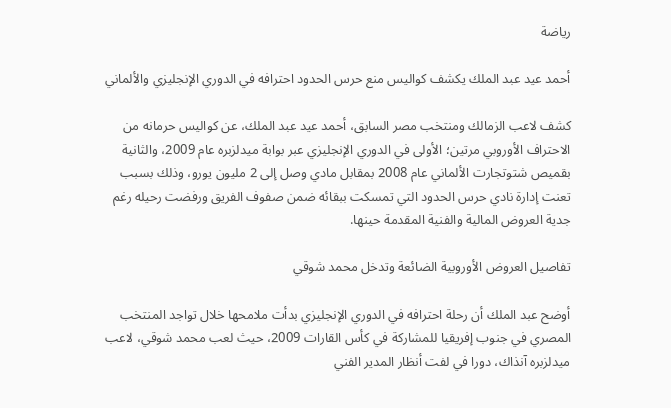رياضة

أحمد عيد عبد الملك يكشف كواليس منع حرس الحدود احترافه في الدوري الإنجليزي والألماني

كشف لاعب الزمالك ومنتخب مصر السابق، أحمد عيد عبد الملك، عن كواليس حرمانه من الاحتراف الأوروبي مرتين؛ الأولى في الدوري الإنجليزي عبر بوابة ميدلزبره عام 2009، والثانية بقميص شتوتجارت الألماني عام 2008 بمقابل مادي وصل إلى 2 مليون يورو، وذلك بسبب تعنت إدارة نادي حرس الحدود التي تمسكت ببقائه ضمن صفوف الفريق ورفضت رحيله رغم جدية العروض المالية والفنية المقدمة حينها.

تفاصيل العروض الأوروبية الضائعة وتدخل محمد شوقي

أوضح عبد الملك أن رحلة احترافه في الدوري الإنجليزي بدأت ملامحها خلال تواجد المنتخب المصري في جنوب إفريقيا للمشاركة في كأس القارات 2009، حيث لعب محمد شوقي، لاعب ميدلزبره آنذاك، دورا في لفت أنظار المدير الفني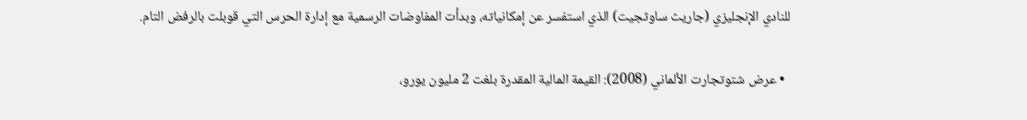للنادي الإنجليزي (جاريث ساوثجيت) الذي استفسر عن إمكانياته، وبدأت المفاوضات الرسمية مع إدارة الحرس التي قوبلت بالرفض التام.

  • عرض شتوتجارت الألماني (2008): القيمة المالية المقدرة بلغت 2 مليون يورو،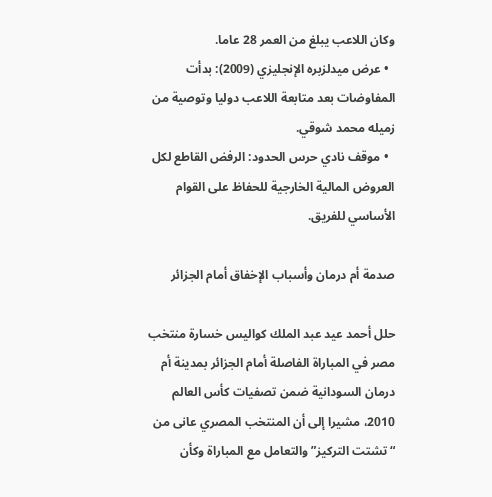وكان اللاعب يبلغ من العمر 28 عاما.
  • عرض ميدلزبره الإنجليزي (2009): بدأت المفاوضات بعد متابعة اللاعب دوليا وتوصية من زميله محمد شوقي.
  • موقف نادي حرس الحدود: الرفض القاطع لكل العروض المالية الخارجية للحفاظ على القوام الأساسي للفريق.

صدمة أم درمان وأسباب الإخفاق أمام الجزائر

حلل أحمد عيد عبد الملك كواليس خسارة منتخب مصر في المباراة الفاصلة أمام الجزائر بمدينة أم درمان السودانية ضمن تصفيات كأس العالم 2010، مشيرا إلى أن المنتخب المصري عانى من “تشتت التركيز” والتعامل مع المباراة وكأن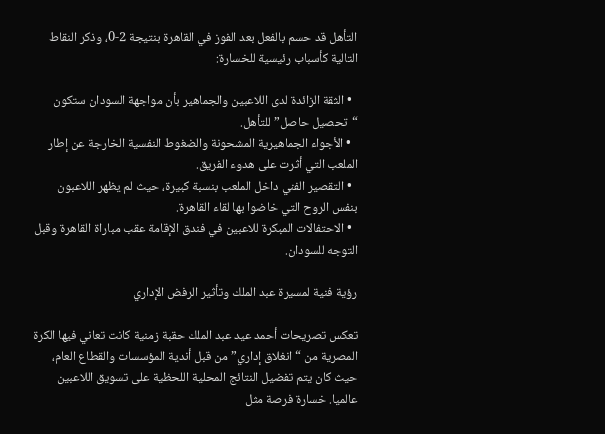التأهل قد حسم بالفعل بعد الفوز في القاهرة بنتيجة 2-0، وذكر النقاط التالية كأسباب رئيسية للخسارة:

  • الثقة الزائدة لدى اللاعبين والجماهير بأن مواجهة السودان ستكون “تحصيل حاصل” للتأهل.
  • الأجواء الجماهيرية المشحونة والضغوط النفسية الخارجة عن إطار الملعب التي أثرت على هدوء الفريق.
  • التقصير الفني داخل الملعب بنسبة كبيرة، حيث لم يظهر اللاعبون بنفس الروح التي خاضوا بها لقاء القاهرة.
  • الاحتفالات المبكرة للاعبين في فندق الإقامة عقب مباراة القاهرة وقبل التوجه للسودان.

رؤية فنية لمسيرة عبد الملك وتأثير الرفض الإداري

تعكس تصريحات أحمد عيد عبد الملك حقبة زمنية كانت تعاني فيها الكرة المصرية من “انغلاق إداري” من قبل أندية المؤسسات والقطاع العام، حيث كان يتم تفضيل النتائج المحلية اللحظية على تسويق اللاعبين عالميا. خسارة فرصة مثل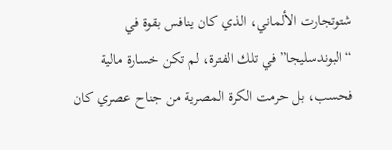شتوتجارت الألماني، الذي كان ينافس بقوة في “البوندسليجا” في تلك الفترة، لم تكن خسارة مالية فحسب، بل حرمت الكرة المصرية من جناح عصري كان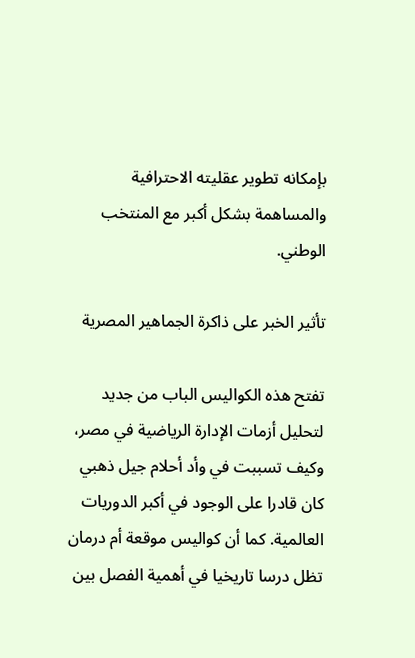بإمكانه تطوير عقليته الاحترافية والمساهمة بشكل أكبر مع المنتخب الوطني.

تأثير الخبر على ذاكرة الجماهير المصرية

تفتح هذه الكواليس الباب من جديد لتحليل أزمات الإدارة الرياضية في مصر، وكيف تسببت في وأد أحلام جيل ذهبي كان قادرا على الوجود في أكبر الدوريات العالمية. كما أن كواليس موقعة أم درمان تظل درسا تاريخيا في أهمية الفصل بين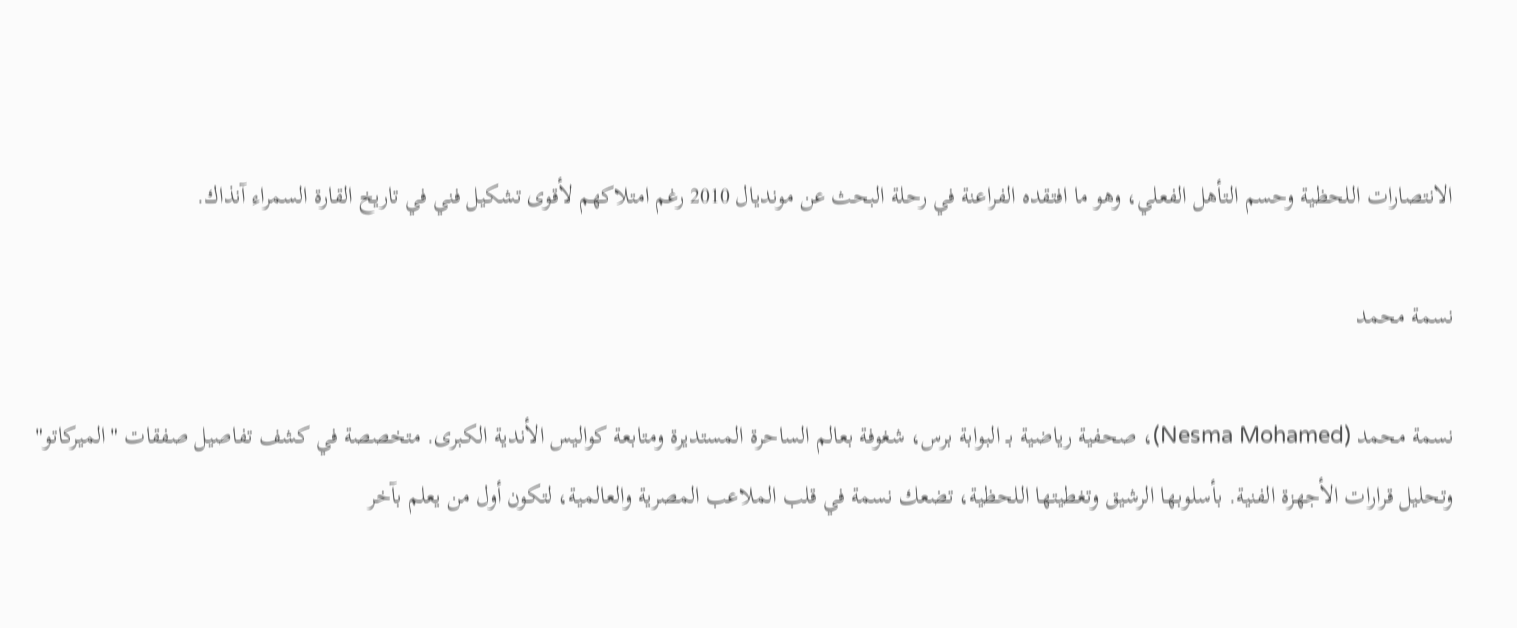الانتصارات اللحظية وحسم التأهل الفعلي، وهو ما افتقده الفراعنة في رحلة البحث عن مونديال 2010 رغم امتلاكهم لأقوى تشكيل فني في تاريخ القارة السمراء آنذاك.

نسمة محمد

نسمة محمد (Nesma Mohamed)، صحفية رياضية بـ البوابة برس، شغوفة بعالم الساحرة المستديرة ومتابعة كواليس الأندية الكبرى. متخصصة في كشف تفاصيل صفقات "الميركاتو" وتحليل قرارات الأجهزة الفنية. بأسلوبها الرشيق وتغطيتها اللحظية، تضعك نسمة في قلب الملاعب المصرية والعالمية، لتكون أول من يعلم بآخر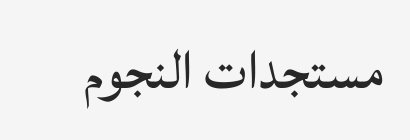مستجدات النجوم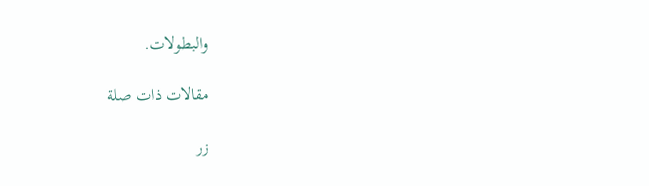والبطولات.

مقالات ذات صلة

زر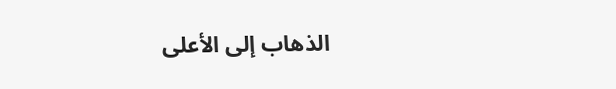الذهاب إلى الأعلى